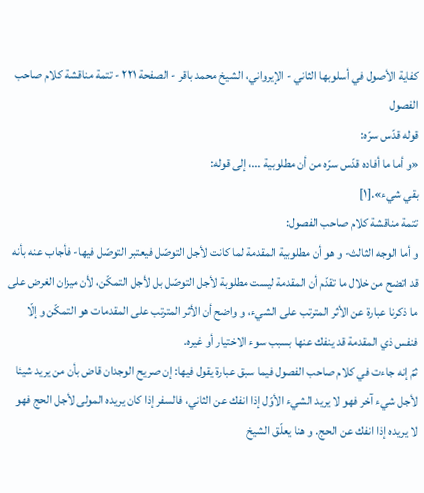كفاية الأصول في أسلوبها الثاني - الإيرواني، الشيخ محمد باقر - الصفحة ٢٢١ - تتمة مناقشة كلام صاحب الفصول
قوله قدّس سرّه:
«و أما ما أفاده قدّس سرّه من أن مطلوبية ...، إلى قوله:
بقي شيء».[١]
تتمة مناقشة كلام صاحب الفصول:
و أما الوجه الثالث- و هو أن مطلوبية المقدمة لما كانت لأجل التوصّل فيعتبر التوصّل فيها- فأجاب عنه بأنه قد اتضح من خلال ما تقدّم أن المقدمة ليست مطلوبة لأجل التوصّل بل لأجل التمكّن، لأن ميزان الغرض على ما ذكرنا عبارة عن الأثر المترتب على الشيء، و واضح أن الأثر المترتب على المقدمات هو التمكّن و إلّا فنفس ذي المقدمة قد ينفك عنها بسبب سوء الاختيار أو غيره.
ثمّ إنه جاءت في كلام صاحب الفصول فيما سبق عبارة يقول فيها: إن صريح الوجدان قاض بأن من يريد شيئا لأجل شيء آخر فهو لا يريد الشيء الأوّل إذا انفك عن الثاني، فالسفر إذا كان يريده المولى لأجل الحج فهو لا يريده إذا انفك عن الحج. و هنا يعلّق الشيخ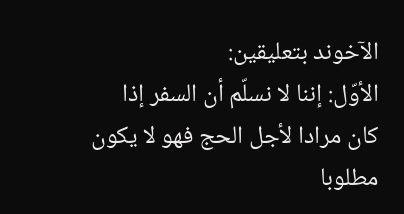الآخوند بتعليقين:
الأوّل: إننا لا نسلّم أن السفر إذا كان مرادا لأجل الحج فهو لا يكون مطلوبا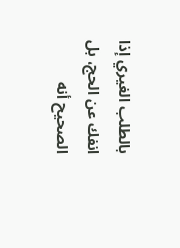بالطلب الغيري إذا انفك عن الحج، بل الصحيح أنه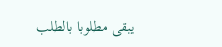يبقى مطلوبا بالطلب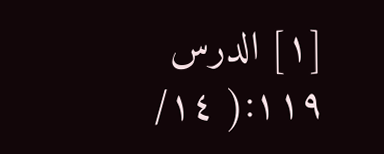[١] الدرس ١١٩:( ١٤/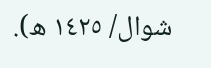شوال/ ١٤٢٥ ه).